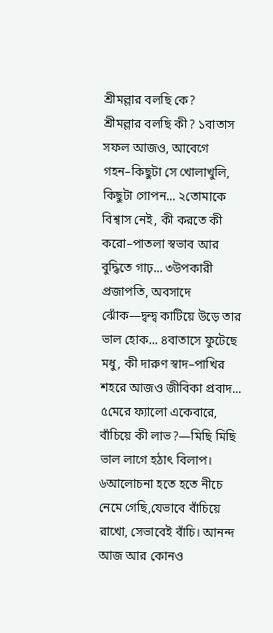শ্রীমল্লার বলছি কে?
শ্রীমল্লার বলছি কী? ১বাতাস সফল আজও, আবেগে গহন–কিছুটা সে খোলাখুলি, কিছুটা গোপন... ২তোমাকে বিশ্বাস নেই, কী করতে কী করো–পাতলা স্বভাব আর বুদ্ধিতে গাঢ়... ৩উপকারী প্রজাপতি, অবসাদে ঝোঁক—দ্বন্দ্ব কাটিয়ে উড়ে তার ভাল হোক... ৪বাতাসে ফুটেছে মধু, কী দারুণ স্বাদ–পাখির শহরে আজও জীবিকা প্রবাদ... ৫মেরে ফ্যালো একেবারে, বাঁচিয়ে কী লাভ?—মিছি মিছি ভাল লাগে হঠাৎ বিলাপ। ৬আলোচনা হতে হতে নীচে নেমে গেছি,যেভাবে বাঁচিয়ে রাখো, সেভাবেই বাঁচি। আনন্দ আজ আর কোনও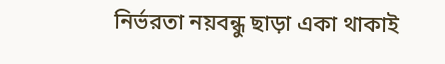নির্ভরতা নয়বন্ধু ছাড়া একা থাকাই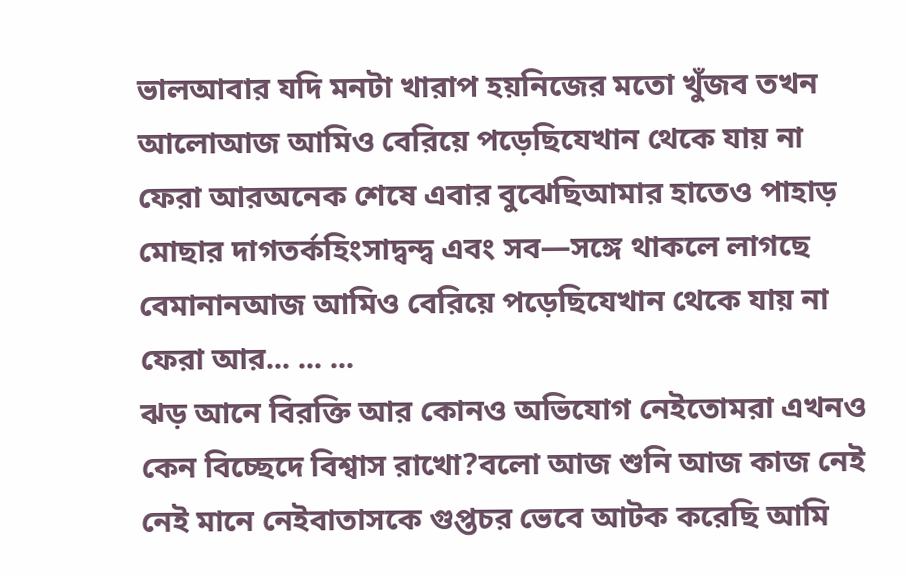ভালআবার যদি মনটা খারাপ হয়নিজের মতো খুঁজব তখন আলোআজ আমিও বেরিয়ে পড়েছিযেখান থেকে যায় না ফেরা আরঅনেক শেষে এবার বুঝেছিআমার হাতেও পাহাড় মোছার দাগতর্কহিংসাদ্বন্দ্ব এবং সব—সঙ্গে থাকলে লাগছে বেমানানআজ আমিও বেরিয়ে পড়েছিযেখান থেকে যায় না ফেরা আর... ... ...
ঝড় আনে বিরক্তি আর কোনও অভিযোগ নেইতোমরা এখনও কেন বিচ্ছেদে বিশ্বাস রাখো?বলো আজ শুনি আজ কাজ নেই নেই মানে নেইবাতাসকে গুপ্তচর ভেবে আটক করেছি আমি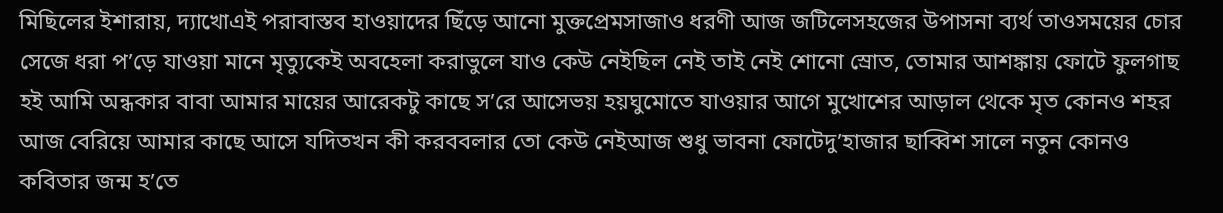মিছিলের ইশারায়, দ্যাখোএই পরাবাস্তব হাওয়াদের ছিঁড়ে আনো মুক্তপ্রেমসাজাও ধরণী আজ জটিলেসহজের উপাসনা ব্যর্থ তাওসময়ের চোর সেজে ধরা প’ড়ে যাওয়া মানে মৃত্যুকেই অবহেলা করাভুলে যাও কেউ নেইছিল নেই তাই নেই শোনো স্রোত, তোমার আশঙ্কায় ফোটে ফুলগাছ হই আমি অন্ধকার বাবা আমার মায়ের আরেকটু কাছে স’রে আসেভয় হয়ঘুমোতে যাওয়ার আগে মুখোশের আড়াল থেকে মৃত কোনও শহর আজ বেরিয়ে আমার কাছে আসে যদিতখন কী করববলার তো কেউ নেইআজ শুধু ভাবনা ফোটেদু’হাজার ছাব্বিশ সালে নতুন কোনও কবিতার জন্ম হ’তে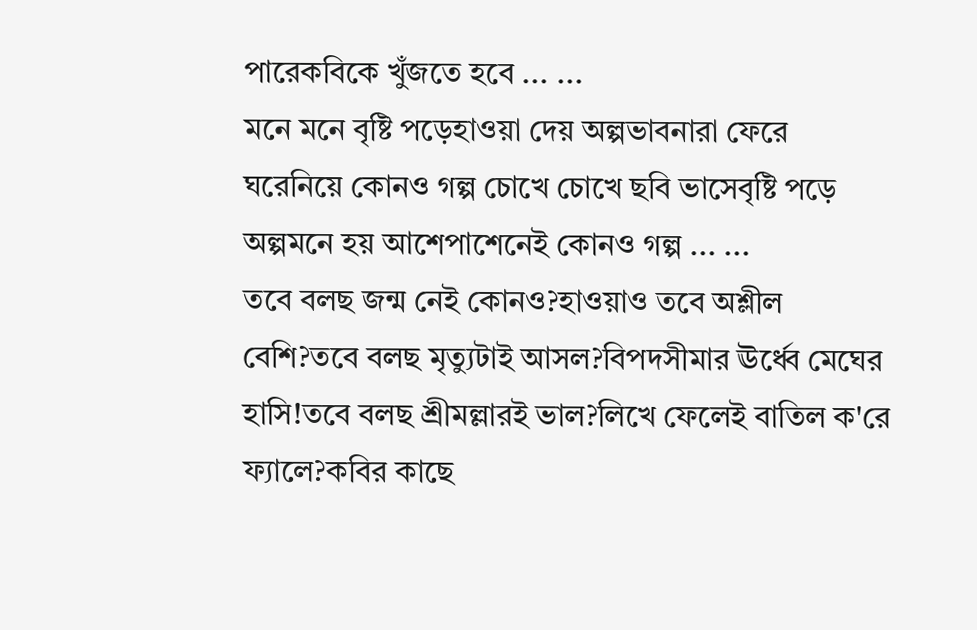পারেকবিকে খুঁজতে হবে ... ...
মনে মনে বৃষ্টি পড়েহাওয়া দেয় অল্পভাবনারা ফেরে ঘরেনিয়ে কোনও গল্প চোখে চোখে ছবি ভাসেবৃষ্টি পড়ে অল্পমনে হয় আশেপাশেনেই কোনও গল্প ... ...
তবে বলছ জন্ম নেই কোনও?হাওয়াও তবে অশ্লীল বেশি?তবে বলছ মৃত্যুটাই আসল?বিপদসীমার ঊর্ধ্বে মেঘের হাসি!তবে বলছ শ্রীমল্লারই ভাল?লিখে ফেলেই বাতিল ক'রে ফ্যালে?কবির কাছে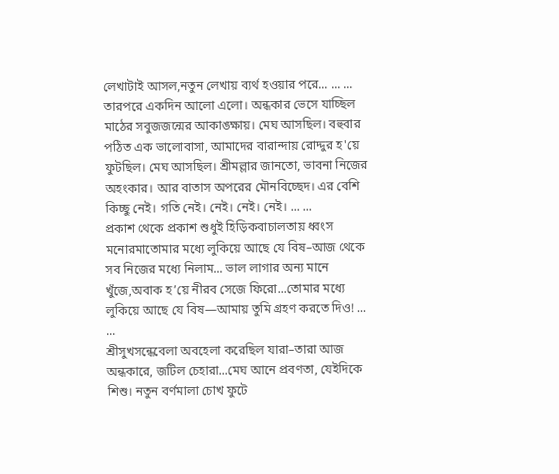লেখাটাই আসল,নতুন লেখায় ব্যর্থ হওয়ার পরে... ... ...
তারপরে একদিন আলো এলো। অন্ধকার ভেসে যাচ্ছিল মাঠের সবুজজন্মের আকাঙ্ক্ষায়। মেঘ আসছিল। বহুবার পঠিত এক ভালোবাসা, আমাদের বারান্দায় রোদ্দুর হ'য়ে ফুটছিল। মেঘ আসছিল। শ্রীমল্লার জানতো, ভাবনা নিজের অহংকার। আর বাতাস অপরের মৌনবিচ্ছেদ। এর বেশি কিচ্ছু নেই। গতি নেই। নেই। নেই। নেই। ... ...
প্রকাশ থেকে প্রকাশ শুধুই হিড়িকবাচালতায় ধ্বংস মনোরমাতোমার মধ্যে লুকিয়ে আছে যে বিষ–আজ থেকে সব নিজের মধ্যে নিলাম... ভাল লাগার অন্য মানে খুঁজে,অবাক হ’য়ে নীরব সেজে ফিরো...তোমার মধ্যে লুকিয়ে আছে যে বিষ—আমায় তুমি গ্রহণ করতে দিও! ... ...
শ্রীসুখসন্ধেবেলা অবহেলা করেছিল যারা–তারা আজ অন্ধকারে, জটিল চেহারা...মেঘ আনে প্রবণতা, যেইদিকে শিশু। নতুন বর্ণমালা চোখ ফুটে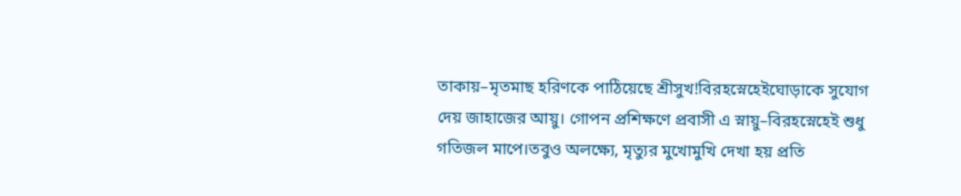তাকায়–মৃতমাছ হরিণকে পাঠিয়েছে শ্রীসুখ!বিরহস্নেহেইঘোড়াকে সুযোগ দেয় জাহাজের আয়ু। গোপন প্রশিক্ষণে প্রবাসী এ স্নায়ু–বিরহস্নেহেই শুধু গতিজল মাপে।তবুও অলক্ষ্যে, মৃত্যুর মুখোমুখি দেখা হয় প্রতি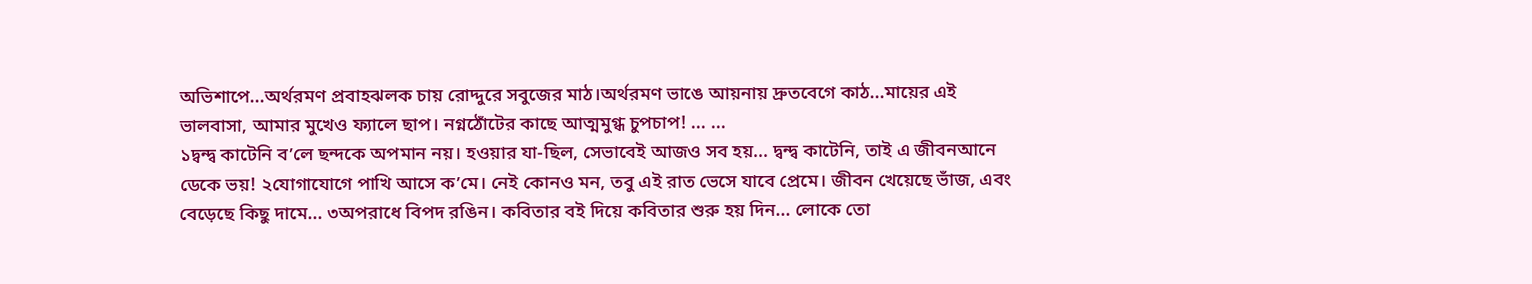অভিশাপে...অর্থরমণ প্রবাহঝলক চায় রোদ্দুরে সবুজের মাঠ।অর্থরমণ ভাঙে আয়নায় দ্রুতবেগে কাঠ...মায়ের এই ভালবাসা, আমার মুখেও ফ্যালে ছাপ। নগ্নঠোঁটের কাছে আত্মমুগ্ধ চুপচাপ! ... ...
১দ্বন্দ্ব কাটেনি ব’লে ছন্দকে অপমান নয়। হওয়ার যা-ছিল, সেভাবেই আজও সব হয়... দ্বন্দ্ব কাটেনি, তাই এ জীবনআনে ডেকে ভয়! ২যোগাযোগে পাখি আসে ক’মে। নেই কোনও মন, তবু এই রাত ভেসে যাবে প্রেমে। জীবন খেয়েছে ভাঁজ, এবং বেড়েছে কিছু দামে... ৩অপরাধে বিপদ রঙিন। কবিতার বই দিয়ে কবিতার শুরু হয় দিন... লোকে তো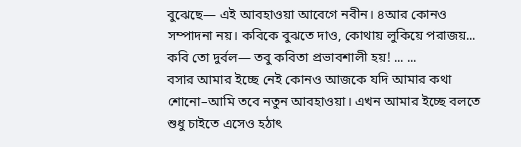বুঝেছে— এই আবহাওয়া আবেগে নবীন। ৪আর কোনও সম্পাদনা নয়। কবিকে বুঝতে দাও, কোথায় লুকিয়ে পরাজয়... কবি তো দুর্বল— তবু কবিতা প্রভাবশালী হয়! ... ...
বসার আমার ইচ্ছে নেই কোনও আজকে যদি আমার কথা শোনো–আমি তবে নতুন আবহাওয়া। এখন আমার ইচ্ছে বলতে শুধু চাইতে এসেও হঠাৎ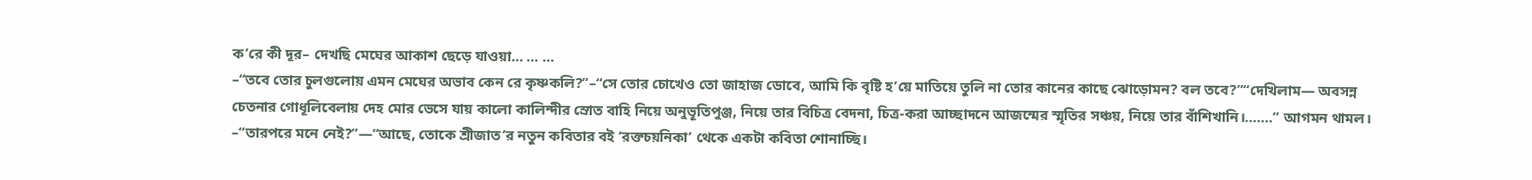ক’রে কী দূর– দেখছি মেঘের আকাশ ছেড়ে যাওয়া... ... ...
–“তবে তোর চুলগুলোয় এমন মেঘের অভাব কেন রে কৃষ্ণকলি?”–“সে তোর চোখেও তো জাহাজ ডোবে, আমি কি বৃষ্টি হ’য়ে মাতিয়ে তুলি না তোর কানের কাছে ঝোড়োমন? বল তবে?”“দেখিলাম— অবসন্ন চেতনার গোধূলিবেলায় দেহ মোর ভেসে যায় কালো কালিন্দীর স্রোত বাহি নিয়ে অনুভূতিপুঞ্জ, নিয়ে তার বিচিত্র বেদনা, চিত্র-করা আচ্ছাদনে আজন্মের স্মৃতির সঞ্চয়, নিয়ে তার বাঁশিখানি।.......” আগমন থামল। –“তারপরে মনে নেই?”—“আছে, তোকে শ্রীজাত’র নতুন কবিতার বই ‘রক্তচয়নিকা’ থেকে একটা কবিতা শোনাচ্ছি।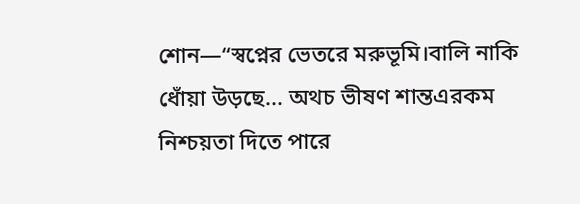শোন—“স্বপ্নের ভেতরে মরুভূমি।বালি নাকি ধোঁয়া উড়ছে... অথচ ভীষণ শান্তএরকম নিশ্চয়তা দিতে পারে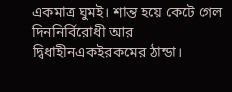একমাত্র ঘুমই। শান্ত হয়ে কেটে গেল দিননির্বিরোধী আর দ্বিধাহীনএকইরকমের ঠান্ডা।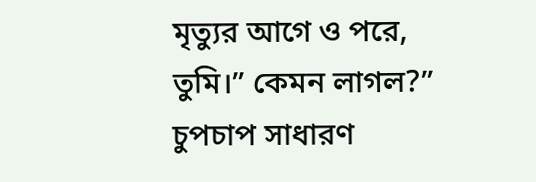মৃত্যুর আগে ও পরে, তুমি।” কেমন লাগল?” চুপচাপ সাধারণ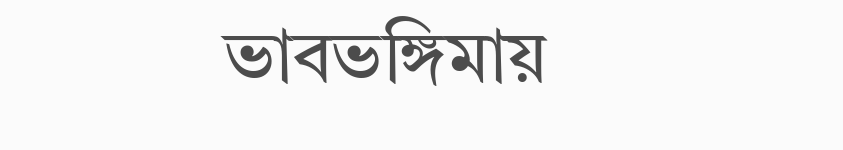ভাবভঙ্গিমায়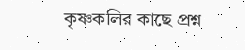কৃষ্ণকলির কাছে প্রশ্ন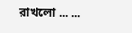রাখলো ... ...